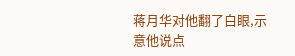蒋月华对他翻了白眼,示意他说点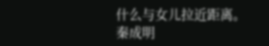什么与女儿拉近距离。
秦成明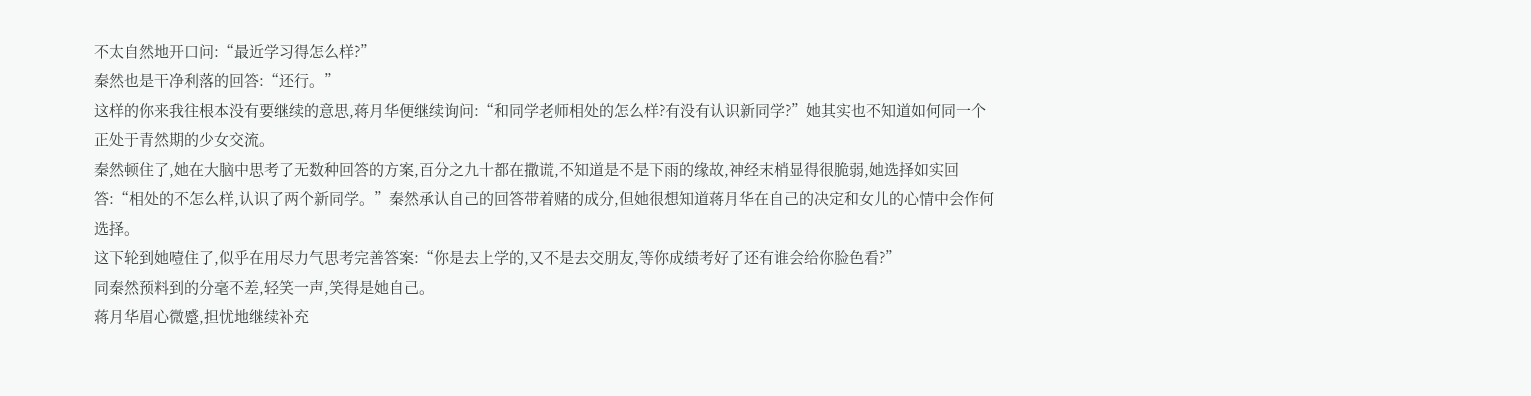不太自然地开口问:“最近学习得怎么样?”
秦然也是干净利落的回答:“还行。”
这样的你来我往根本没有要继续的意思,蒋月华便继续询问:“和同学老师相处的怎么样?有没有认识新同学?”她其实也不知道如何同一个正处于青然期的少女交流。
秦然顿住了,她在大脑中思考了无数种回答的方案,百分之九十都在撒谎,不知道是不是下雨的缘故,神经末梢显得很脆弱,她选择如实回答:“相处的不怎么样,认识了两个新同学。”秦然承认自己的回答带着赌的成分,但她很想知道蒋月华在自己的决定和女儿的心情中会作何选择。
这下轮到她噎住了,似乎在用尽力气思考完善答案:“你是去上学的,又不是去交朋友,等你成绩考好了还有谁会给你脸色看?”
同秦然预料到的分毫不差,轻笑一声,笑得是她自己。
蒋月华眉心微蹙,担忧地继续补充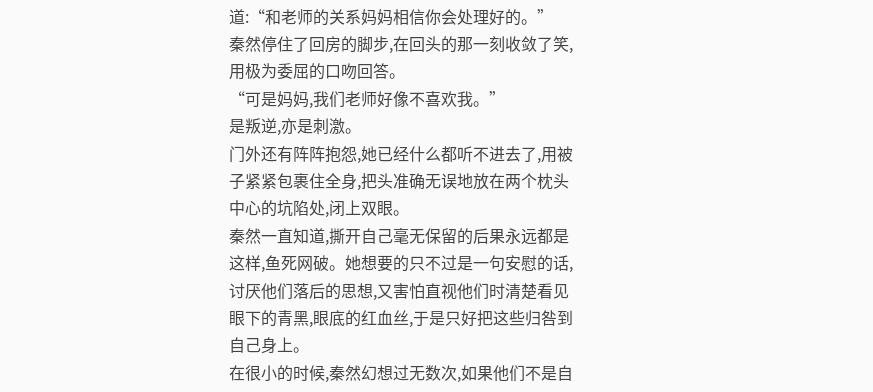道:“和老师的关系妈妈相信你会处理好的。”
秦然停住了回房的脚步,在回头的那一刻收敛了笑,用极为委屈的口吻回答。
“可是妈妈,我们老师好像不喜欢我。”
是叛逆,亦是刺激。
门外还有阵阵抱怨,她已经什么都听不进去了,用被子紧紧包裹住全身,把头准确无误地放在两个枕头中心的坑陷处,闭上双眼。
秦然一直知道,撕开自己毫无保留的后果永远都是这样,鱼死网破。她想要的只不过是一句安慰的话,讨厌他们落后的思想,又害怕直视他们时清楚看见眼下的青黑,眼底的红血丝,于是只好把这些归咎到自己身上。
在很小的时候,秦然幻想过无数次,如果他们不是自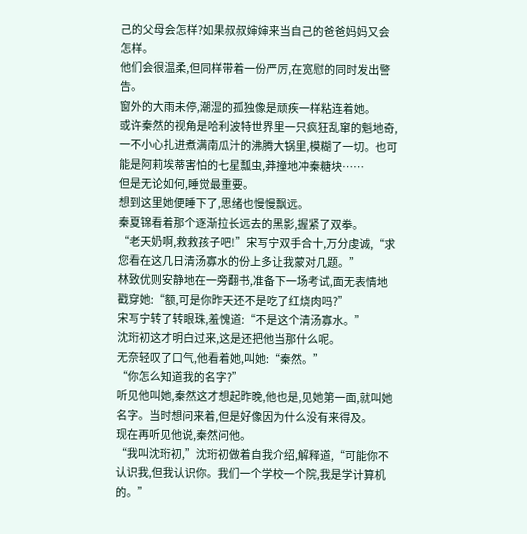己的父母会怎样?如果叔叔婶婶来当自己的爸爸妈妈又会怎样。
他们会很温柔,但同样带着一份严厉,在宽慰的同时发出警告。
窗外的大雨未停,潮湿的孤独像是顽疾一样粘连着她。
或许秦然的视角是哈利波特世界里一只疯狂乱窜的魁地奇,一不小心扎进煮满南瓜汁的沸腾大锅里,模糊了一切。也可能是阿莉埃蒂害怕的七星瓢虫,莽撞地冲秦糖块……
但是无论如何,睡觉最重要。
想到这里她便睡下了,思绪也慢慢飘远。
秦夏锦看着那个逐渐拉长远去的黑影,握紧了双拳。
“老天奶啊,救救孩子吧!”宋写宁双手合十,万分虔诚,“求您看在这几日清汤寡水的份上多让我蒙对几题。”
林致优则安静地在一旁翻书,准备下一场考试,面无表情地戳穿她:“额,可是你昨天还不是吃了红烧肉吗?”
宋写宁转了转眼珠,羞愧道:“不是这个清汤寡水。”
沈珩初这才明白过来,这是还把他当那什么呢。
无奈轻叹了口气,他看着她,叫她:“秦然。”
“你怎么知道我的名字?”
听见他叫她,秦然这才想起昨晚,他也是,见她第一面,就叫她名字。当时想问来着,但是好像因为什么没有来得及。
现在再听见他说,秦然问他。
“我叫沈珩初,”沈珩初做着自我介绍,解释道,“可能你不认识我,但我认识你。我们一个学校一个院,我是学计算机的。”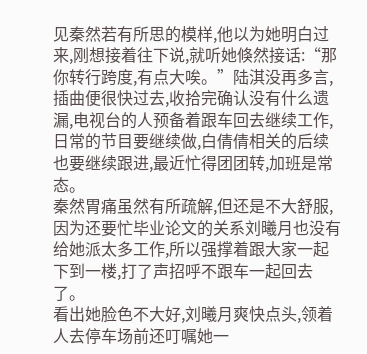见秦然若有所思的模样,他以为她明白过来,刚想接着往下说,就听她倏然接话:“那你转行跨度,有点大唉。”陆淇没再多言,插曲便很快过去,收拾完确认没有什么遗漏,电视台的人预备着跟车回去继续工作,日常的节目要继续做,白倩倩相关的后续也要继续跟进,最近忙得团团转,加班是常态。
秦然胃痛虽然有所疏解,但还是不大舒服,因为还要忙毕业论文的关系刘曦月也没有给她派太多工作,所以强撑着跟大家一起下到一楼,打了声招呼不跟车一起回去了。
看出她脸色不大好,刘曦月爽快点头,领着人去停车场前还叮嘱她一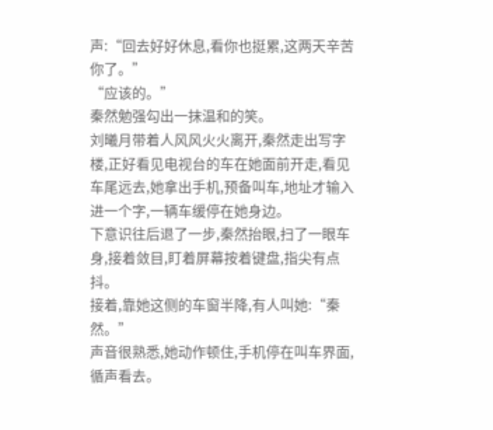声:“回去好好休息,看你也挺累,这两天辛苦你了。”
“应该的。”
秦然勉强勾出一抹温和的笑。
刘曦月带着人风风火火离开,秦然走出写字楼,正好看见电视台的车在她面前开走,看见车尾远去,她拿出手机,预备叫车,地址才输入进一个字,一辆车缓停在她身边。
下意识往后退了一步,秦然抬眼,扫了一眼车身,接着敛目,盯着屏幕按着键盘,指尖有点抖。
接着,靠她这侧的车窗半降,有人叫她:“秦然。”
声音很熟悉,她动作顿住,手机停在叫车界面,循声看去。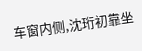车窗内侧,沈珩初靠坐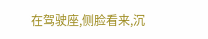在驾驶座,侧脸看来,沉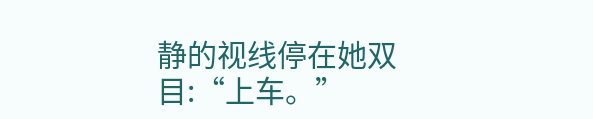静的视线停在她双目:“上车。”